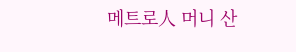메트로人 머니 산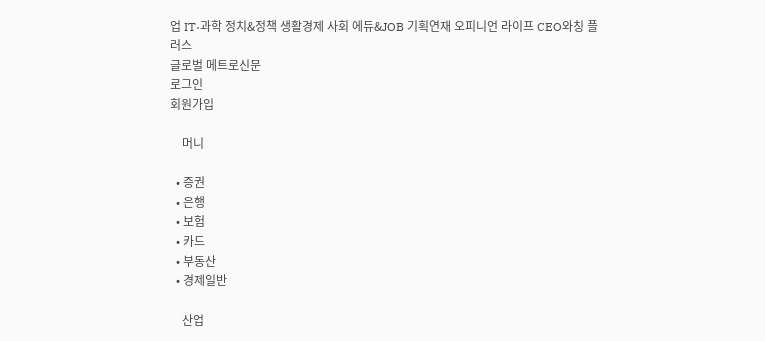업 IT·과학 정치&정책 생활경제 사회 에듀&JOB 기획연재 오피니언 라이프 CEO와칭 플러스
글로벌 메트로신문
로그인
회원가입

    머니

  • 증권
  • 은행
  • 보험
  • 카드
  • 부동산
  • 경제일반

    산업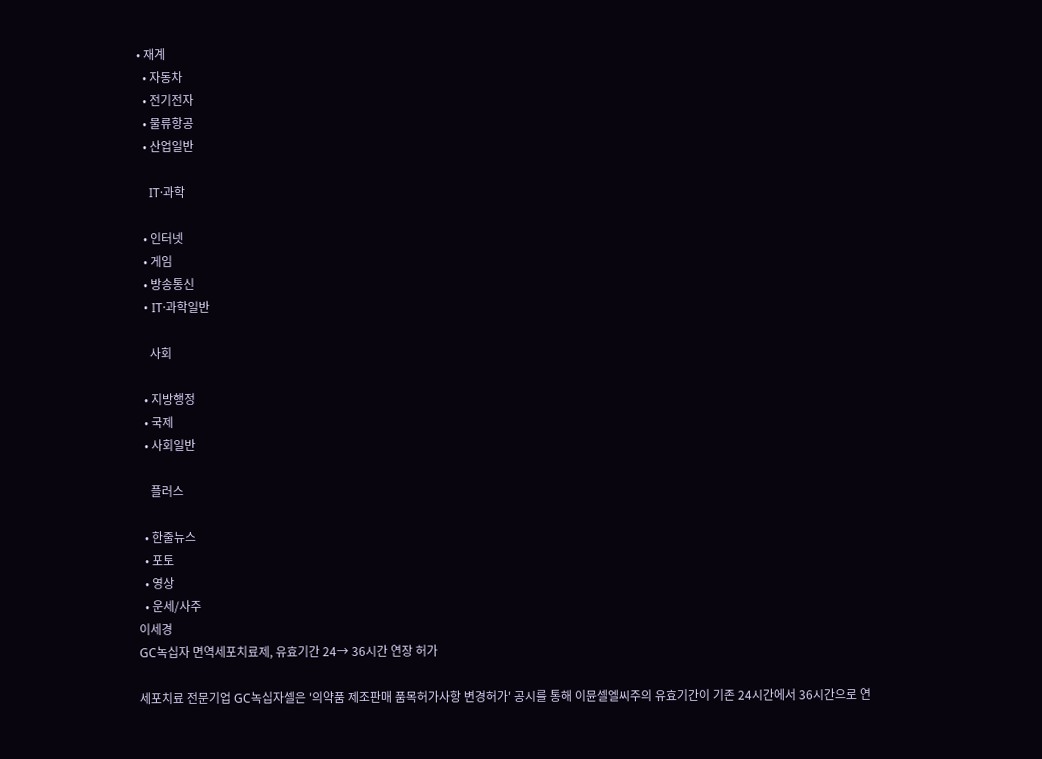• 재계
  • 자동차
  • 전기전자
  • 물류항공
  • 산업일반

    IT·과학

  • 인터넷
  • 게임
  • 방송통신
  • IT·과학일반

    사회

  • 지방행정
  • 국제
  • 사회일반

    플러스

  • 한줄뉴스
  • 포토
  • 영상
  • 운세/사주
이세경
GC녹십자 면역세포치료제, 유효기간 24→ 36시간 연장 허가

세포치료 전문기업 GC녹십자셀은 '의약품 제조판매 품목허가사항 변경허가' 공시를 통해 이뮨셀엘씨주의 유효기간이 기존 24시간에서 36시간으로 연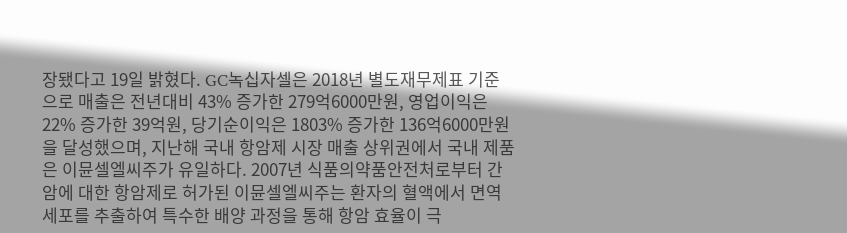장됐다고 19일 밝혔다. GC녹십자셀은 2018년 별도재무제표 기준으로 매출은 전년대비 43% 증가한 279억6000만원, 영업이익은 22% 증가한 39억원, 당기순이익은 1803% 증가한 136억6000만원을 달성했으며, 지난해 국내 항암제 시장 매출 상위권에서 국내 제품은 이뮨셀엘씨주가 유일하다. 2007년 식품의약품안전처로부터 간암에 대한 항암제로 허가된 이뮨셀엘씨주는 환자의 혈액에서 면역세포를 추출하여 특수한 배양 과정을 통해 항암 효율이 극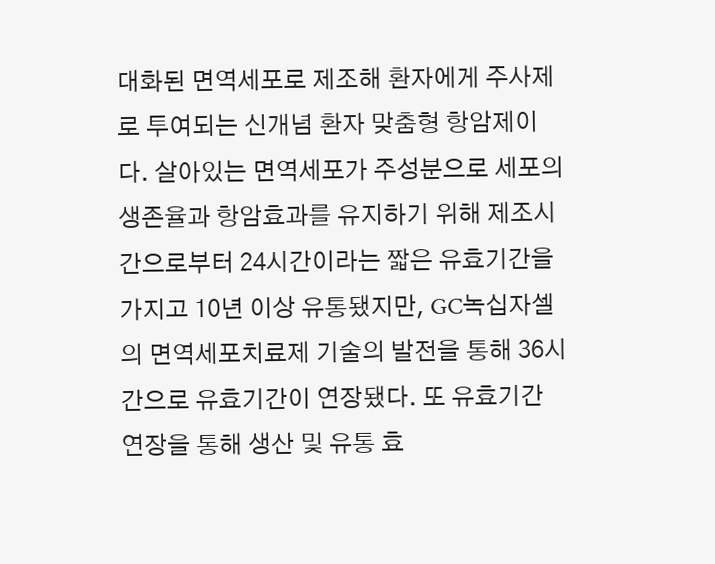대화된 면역세포로 제조해 환자에게 주사제로 투여되는 신개념 환자 맞춤형 항암제이다. 살아있는 면역세포가 주성분으로 세포의 생존율과 항암효과를 유지하기 위해 제조시간으로부터 24시간이라는 짧은 유효기간을 가지고 10년 이상 유통됐지만, GC녹십자셀의 면역세포치료제 기술의 발전을 통해 36시간으로 유효기간이 연장됐다. 또 유효기간 연장을 통해 생산 및 유통 효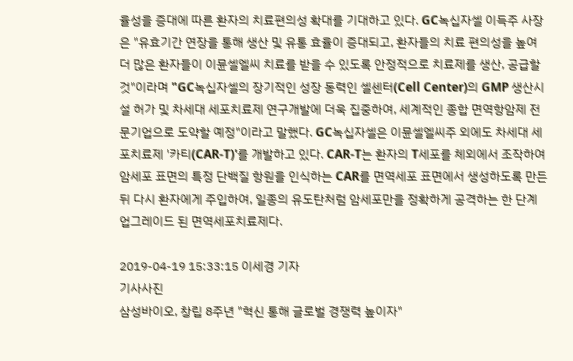율성을 증대에 따른 환자의 치료편의성 확대를 기대하고 있다. GC녹십자셀 이득주 사장은 "유효기간 연장을 통해 생산 및 유통 효율이 증대되고, 환자들의 치료 편의성을 높여 더 많은 환자들이 이뮨셀엘씨 치료를 받을 수 있도록 안정적으로 치료제를 생산, 공급할 것"이라며 "GC녹십자셀의 장기적인 성장 동력인 셀센터(Cell Center)의 GMP 생산시설 허가 및 차세대 세포치료제 연구개발에 더욱 집중하여, 세계적인 종합 면역항암제 전문기업으로 도약할 예정"이라고 말했다. GC녹십자셀은 이뮨셀엘씨주 외에도 차세대 세포치료제 '카티(CAR-T)'를 개발하고 있다. CAR-T는 환자의 T세포를 체외에서 조작하여 암세포 표면의 특정 단백질 항원을 인식하는 CAR를 면역세포 표면에서 생성하도록 만든 뒤 다시 환자에게 주입하여, 일종의 유도탄처럼 암세포만을 정확하게 공격하는 한 단계 업그레이드 된 면역세포치료제다.

2019-04-19 15:33:15 이세경 기자
기사사진
삼성바이오, 창립 8주년 "혁신 통해 글로벌 경쟁력 높이자"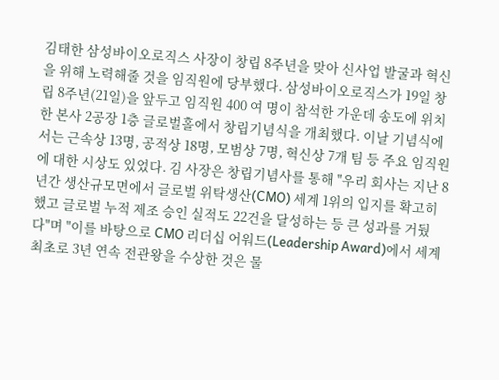김태한 삼성바이오로직스 사장이 창립 8주년을 맞아 신사업 발굴과 혁신을 위해 노력해줄 것을 임직원에 당부했다. 삼성바이오로직스가 19일 창립 8주년(21일)을 앞두고 임직원 400 여 명이 참석한 가운데 송도에 위치한 본사 2공장 1층 글로벌홀에서 창립기념식을 개최했다. 이날 기념식에서는 근속상 13명, 공적상 18명, 모범상 7명, 혁신상 7개 팀 등 주요 임직원에 대한 시상도 있었다. 김 사장은 창립기념사를 통해 "우리 회사는 지난 8년간 생산규모면에서 글로벌 위탁생산(CMO) 세계 1위의 입지를 확고히 했고 글로벌 누적 제조 승인 실적도 22건을 달성하는 등 큰 성과를 거뒀다"며 "이를 바탕으로 CMO 리더십 어워드(Leadership Award)에서 세계 최초로 3년 연속 전관왕을 수상한 것은 물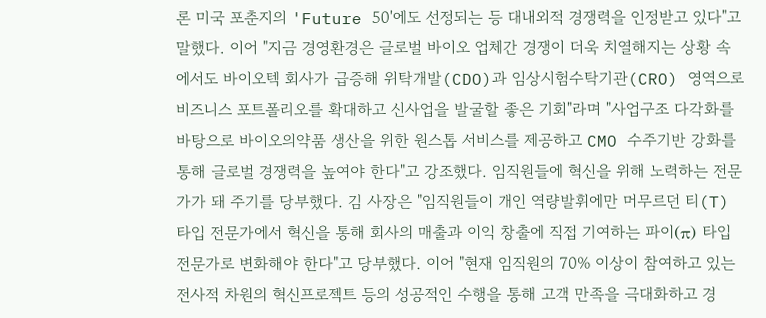론 미국 포춘지의 'Future 50'에도 선정되는 등 대내외적 경쟁력을 인정받고 있다"고 말했다. 이어 "지금 경영환경은 글로벌 바이오 업체간 경쟁이 더욱 치열해지는 상황 속에서도 바이오텍 회사가 급증해 위탁개발(CDO)과 임상시험수탁기관(CRO) 영역으로 비즈니스 포트폴리오를 확대하고 신사업을 발굴할 좋은 기회"라며 "사업구조 다각화를 바탕으로 바이오의약품 생산을 위한 원스톱 서비스를 제공하고 CMO 수주기반 강화를 통해 글로벌 경쟁력을 높여야 한다"고 강조했다. 임직원들에 혁신을 위해 노력하는 전문가가 돼 주기를 당부했다. 김 사장은 "임직원들이 개인 역량발휘에만 머무르던 티(T) 타입 전문가에서 혁신을 통해 회사의 매출과 이익 창출에 직접 기여하는 파이(π) 타입 전문가로 변화해야 한다"고 당부했다. 이어 "현재 임직원의 70% 이상이 참여하고 있는 전사적 차원의 혁신프로젝트 등의 성공적인 수행을 통해 고객 만족을 극대화하고 경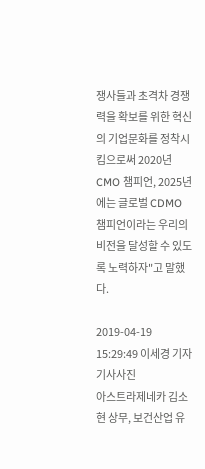쟁사들과 초격차 경쟁력을 확보를 위한 혁신의 기업문화를 정착시킴으로써 2020년 CMO 챔피언, 2025년에는 글로벌 CDMO 챔피언이라는 우리의 비전을 달성할 수 있도록 노력하자"고 말했다.

2019-04-19 15:29:49 이세경 기자
기사사진
아스트라제네카 김소현 상무, 보건산업 유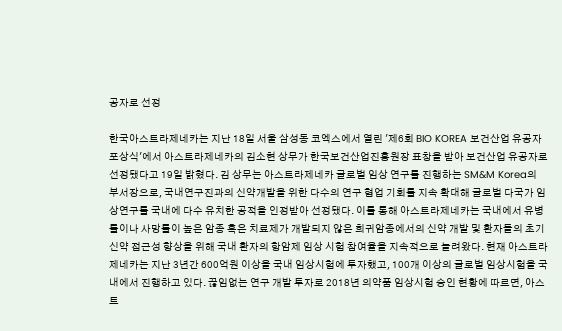공자로 선정

한국아스트라제네카는 지난 18일 서울 삼성동 코엑스에서 열린 '제6회 BIO KOREA 보건산업 유공자 포상식'에서 아스트라제네카의 김소현 상무가 한국보건산업진흥원장 표창을 받아 보건산업 유공자로 선정됐다고 19일 밝혔다. 김 상무는 아스트라제네카 글로벌 임상 연구를 진행하는 SM&M Korea의 부서장으로, 국내연구진과의 신약개발을 위한 다수의 연구 협업 기회를 지속 확대해 글로벌 다국가 임상연구를 국내에 다수 유치한 공적을 인정받아 선정됐다. 이를 통해 아스트라제네카는 국내에서 유병률이나 사망률이 높은 암종 혹은 치료제가 개발되지 않은 희귀암종에서의 신약 개발 및 환자들의 초기 신약 접근성 향상을 위해 국내 환자의 항암제 임상 시험 참여율을 지속적으로 늘려왔다. 현재 아스트라제네카는 지난 3년간 600억원 이상을 국내 임상시험에 투자했고, 100개 이상의 글로벌 임상시험을 국내에서 진행하고 있다. 끊임없는 연구 개발 투자로 2018년 의약품 임상시험 승인 현황에 따르면, 아스트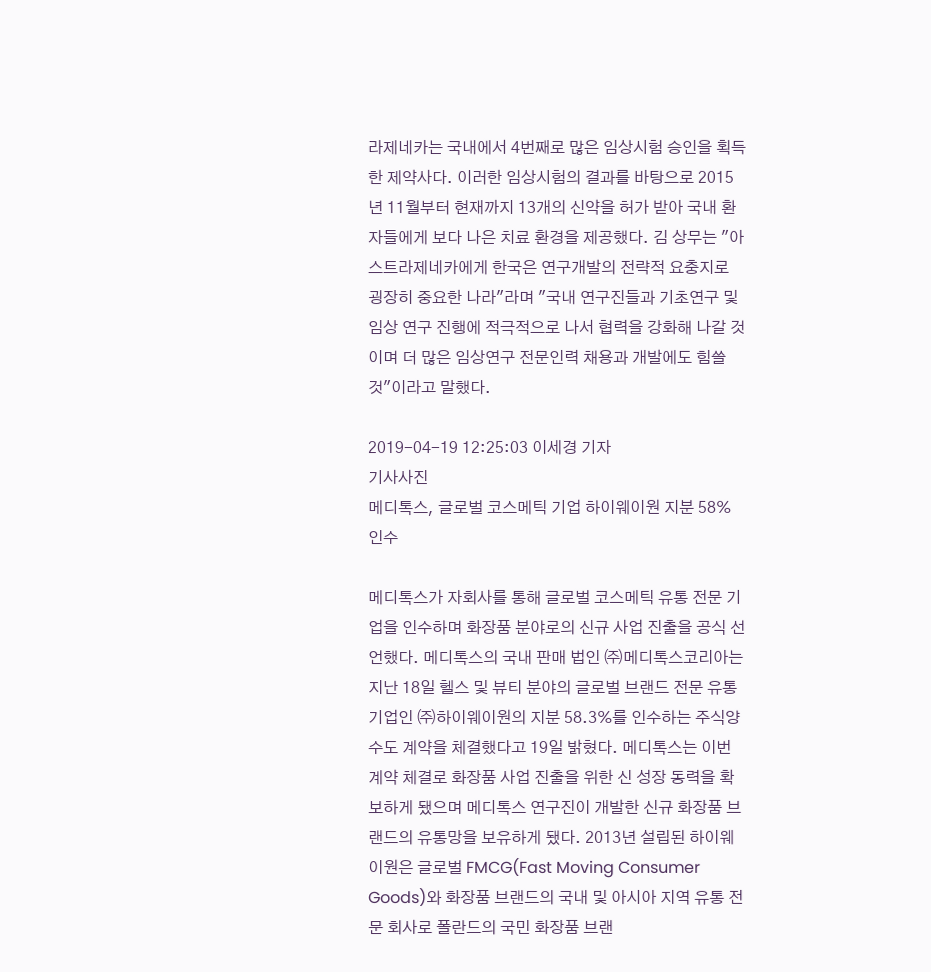라제네카는 국내에서 4번째로 많은 임상시험 승인을 획득한 제약사다. 이러한 임상시험의 결과를 바탕으로 2015년 11월부터 현재까지 13개의 신약을 허가 받아 국내 환자들에게 보다 나은 치료 환경을 제공했다. 김 상무는 "아스트라제네카에게 한국은 연구개발의 전략적 요충지로 굉장히 중요한 나라"라며 "국내 연구진들과 기초연구 및 임상 연구 진행에 적극적으로 나서 협력을 강화해 나갈 것이며 더 많은 임상연구 전문인력 채용과 개발에도 힘쓸 것"이라고 말했다.

2019-04-19 12:25:03 이세경 기자
기사사진
메디톡스, 글로벌 코스메틱 기업 하이웨이원 지분 58% 인수

메디톡스가 자회사를 통해 글로벌 코스메틱 유통 전문 기업을 인수하며 화장품 분야로의 신규 사업 진출을 공식 선언했다. 메디톡스의 국내 판매 법인 ㈜메디톡스코리아는 지난 18일 헬스 및 뷰티 분야의 글로벌 브랜드 전문 유통 기업인 ㈜하이웨이원의 지분 58.3%를 인수하는 주식양수도 계약을 체결했다고 19일 밝혔다. 메디톡스는 이번 계약 체결로 화장품 사업 진출을 위한 신 성장 동력을 확보하게 됐으며 메디톡스 연구진이 개발한 신규 화장품 브랜드의 유통망을 보유하게 됐다. 2013년 설립된 하이웨이원은 글로벌 FMCG(Fast Moving Consumer Goods)와 화장품 브랜드의 국내 및 아시아 지역 유통 전문 회사로 폴란드의 국민 화장품 브랜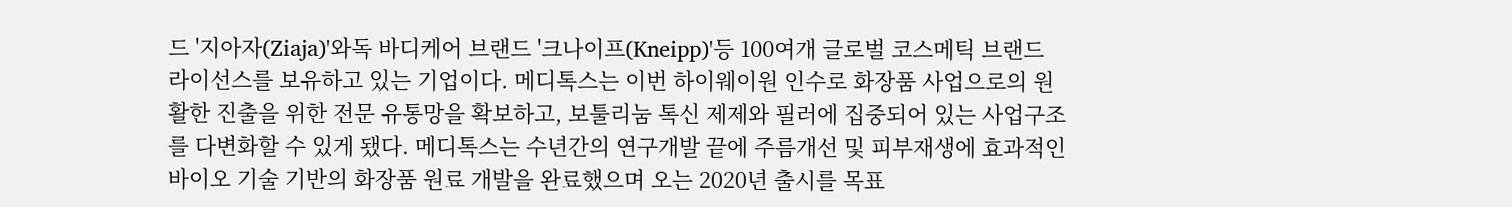드 '지아자(Ziaja)'와독 바디케어 브랜드 '크나이프(Kneipp)'등 100여개 글로벌 코스메틱 브랜드 라이선스를 보유하고 있는 기업이다. 메디톡스는 이번 하이웨이원 인수로 화장품 사업으로의 원활한 진출을 위한 전문 유통망을 확보하고, 보툴리눔 톡신 제제와 필러에 집중되어 있는 사업구조를 다변화할 수 있게 됐다. 메디톡스는 수년간의 연구개발 끝에 주름개선 및 피부재생에 효과적인 바이오 기술 기반의 화장품 원료 개발을 완료했으며 오는 2020년 출시를 목표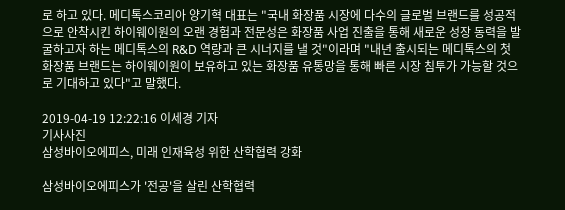로 하고 있다. 메디톡스코리아 양기혁 대표는 "국내 화장품 시장에 다수의 글로벌 브랜드를 성공적으로 안착시킨 하이웨이원의 오랜 경험과 전문성은 화장품 사업 진출을 통해 새로운 성장 동력을 발굴하고자 하는 메디톡스의 R&D 역량과 큰 시너지를 낼 것"이라며 "내년 출시되는 메디톡스의 첫 화장품 브랜드는 하이웨이원이 보유하고 있는 화장품 유통망을 통해 빠른 시장 침투가 가능할 것으로 기대하고 있다"고 말했다.

2019-04-19 12:22:16 이세경 기자
기사사진
삼성바이오에피스, 미래 인재육성 위한 산학협력 강화

삼성바이오에피스가 '전공'을 살린 산학협력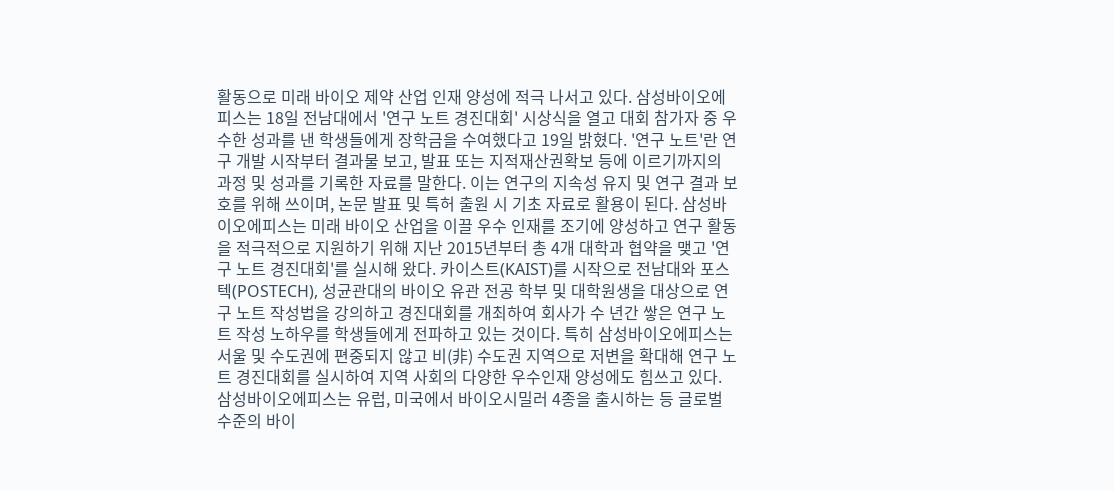활동으로 미래 바이오 제약 산업 인재 양성에 적극 나서고 있다. 삼성바이오에피스는 18일 전남대에서 '연구 노트 경진대회' 시상식을 열고 대회 참가자 중 우수한 성과를 낸 학생들에게 장학금을 수여했다고 19일 밝혔다. '연구 노트'란 연구 개발 시작부터 결과물 보고, 발표 또는 지적재산권확보 등에 이르기까지의 과정 및 성과를 기록한 자료를 말한다. 이는 연구의 지속성 유지 및 연구 결과 보호를 위해 쓰이며, 논문 발표 및 특허 출원 시 기초 자료로 활용이 된다. 삼성바이오에피스는 미래 바이오 산업을 이끌 우수 인재를 조기에 양성하고 연구 활동을 적극적으로 지원하기 위해 지난 2015년부터 총 4개 대학과 협약을 맺고 '연구 노트 경진대회'를 실시해 왔다. 카이스트(KAIST)를 시작으로 전남대와 포스텍(POSTECH), 성균관대의 바이오 유관 전공 학부 및 대학원생을 대상으로 연구 노트 작성법을 강의하고 경진대회를 개최하여 회사가 수 년간 쌓은 연구 노트 작성 노하우를 학생들에게 전파하고 있는 것이다. 특히 삼성바이오에피스는 서울 및 수도권에 편중되지 않고 비(非) 수도권 지역으로 저변을 확대해 연구 노트 경진대회를 실시하여 지역 사회의 다양한 우수인재 양성에도 힘쓰고 있다. 삼성바이오에피스는 유럽, 미국에서 바이오시밀러 4종을 출시하는 등 글로벌 수준의 바이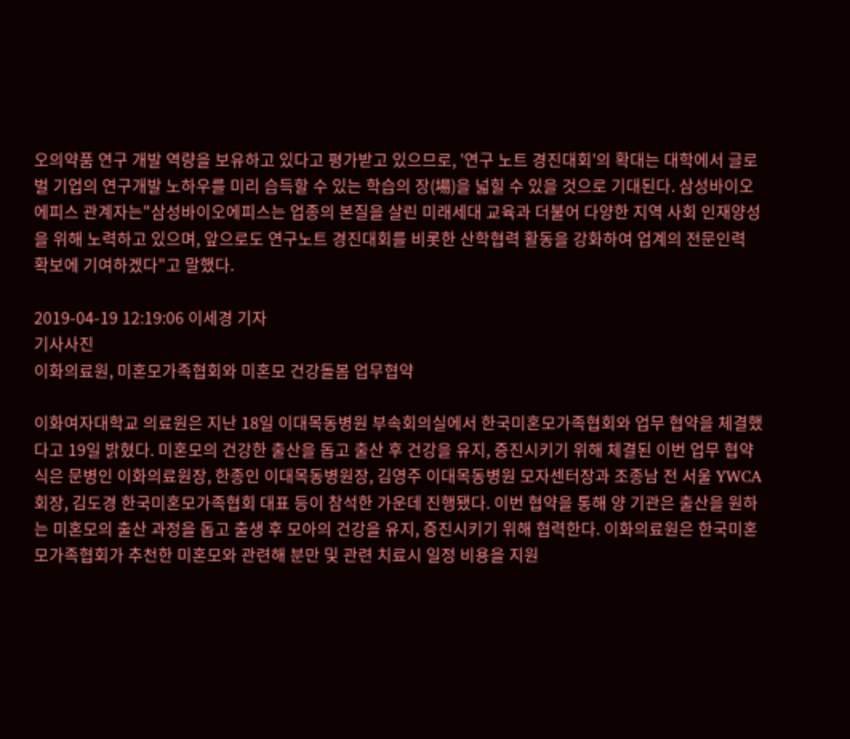오의약품 연구 개발 역량을 보유하고 있다고 평가받고 있으므로, '연구 노트 경진대회'의 확대는 대학에서 글로벌 기업의 연구개발 노하우를 미리 습득할 수 있는 학습의 장(場)을 넓힐 수 있을 것으로 기대된다. 삼성바이오에피스 관계자는"삼성바이오에피스는 업종의 본질을 살린 미래세대 교육과 더불어 다양한 지역 사회 인재양성을 위해 노력하고 있으며, 앞으로도 연구노트 경진대회를 비롯한 산학협력 활동을 강화하여 업계의 전문인력 확보에 기여하겠다"고 말했다.

2019-04-19 12:19:06 이세경 기자
기사사진
이화의료원, 미혼모가족협회와 미혼모 건강돌봄 업무협약

이화여자대학교 의료원은 지난 18일 이대목동병원 부속회의실에서 한국미혼모가족협회와 업무 협약을 체결했다고 19일 밝혔다. 미혼모의 건강한 출산을 돕고 출산 후 건강을 유지, 증진시키기 위해 체결된 이번 업무 협약식은 문병인 이화의료원장, 한종인 이대목동병원장, 김영주 이대목동병원 모자센터장과 조종남 전 서울 YWCA 회장, 김도경 한국미혼모가족협회 대표 등이 참석한 가운데 진행됐다. 이번 협약을 통해 양 기관은 출산을 원하는 미혼모의 출산 과정을 돕고 출생 후 모아의 건강을 유지, 증진시키기 위해 협력한다. 이화의료원은 한국미혼모가족협회가 추천한 미혼모와 관련해 분만 및 관련 치료시 일정 비용을 지원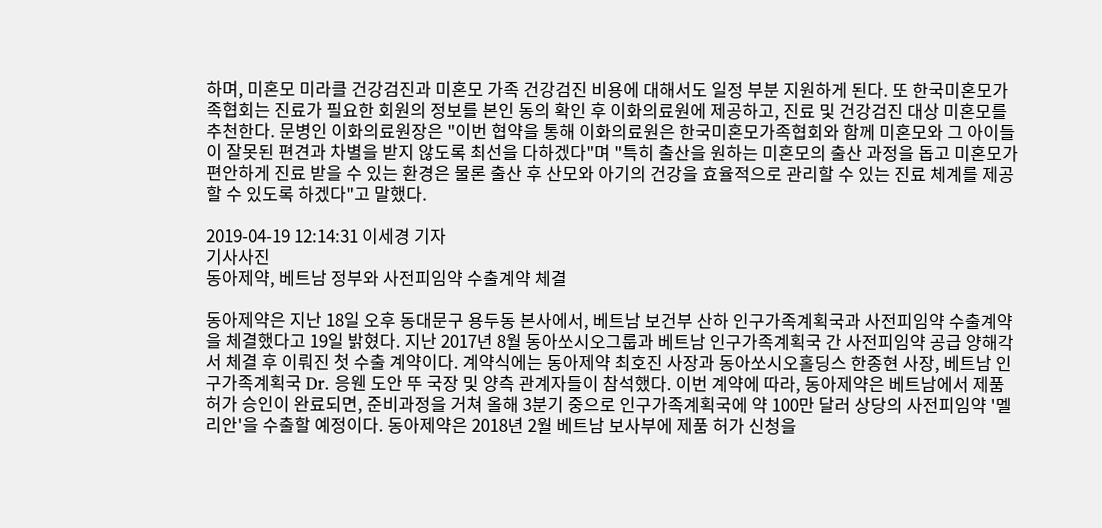하며, 미혼모 미라클 건강검진과 미혼모 가족 건강검진 비용에 대해서도 일정 부분 지원하게 된다. 또 한국미혼모가족협회는 진료가 필요한 회원의 정보를 본인 동의 확인 후 이화의료원에 제공하고, 진료 및 건강검진 대상 미혼모를 추천한다. 문병인 이화의료원장은 "이번 협약을 통해 이화의료원은 한국미혼모가족협회와 함께 미혼모와 그 아이들이 잘못된 편견과 차별을 받지 않도록 최선을 다하겠다"며 "특히 출산을 원하는 미혼모의 출산 과정을 돕고 미혼모가 편안하게 진료 받을 수 있는 환경은 물론 출산 후 산모와 아기의 건강을 효율적으로 관리할 수 있는 진료 체계를 제공할 수 있도록 하겠다"고 말했다.

2019-04-19 12:14:31 이세경 기자
기사사진
동아제약, 베트남 정부와 사전피임약 수출계약 체결

동아제약은 지난 18일 오후 동대문구 용두동 본사에서, 베트남 보건부 산하 인구가족계획국과 사전피임약 수출계약을 체결했다고 19일 밝혔다. 지난 2017년 8월 동아쏘시오그룹과 베트남 인구가족계획국 간 사전피임약 공급 양해각서 체결 후 이뤄진 첫 수출 계약이다. 계약식에는 동아제약 최호진 사장과 동아쏘시오홀딩스 한종현 사장, 베트남 인구가족계획국 Dr. 응웬 도안 뚜 국장 및 양측 관계자들이 참석했다. 이번 계약에 따라, 동아제약은 베트남에서 제품 허가 승인이 완료되면, 준비과정을 거쳐 올해 3분기 중으로 인구가족계획국에 약 100만 달러 상당의 사전피임약 '멜리안'을 수출할 예정이다. 동아제약은 2018년 2월 베트남 보사부에 제품 허가 신청을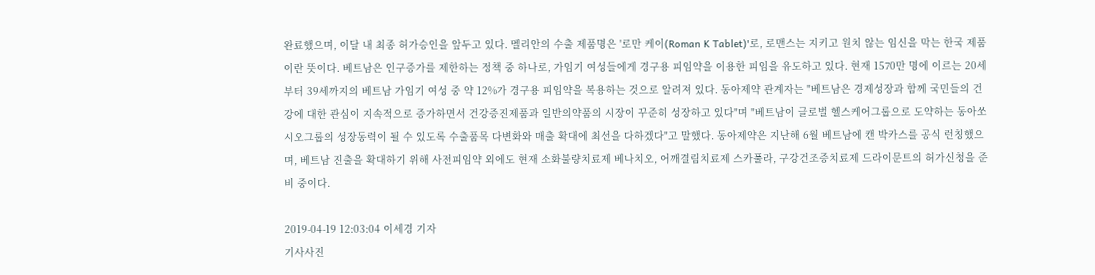완료했으며, 이달 내 최종 허가승인을 앞두고 있다. 멜리안의 수출 제품명은 '로만 케이(Roman K Tablet)'로, 로맨스는 지키고 원치 않는 임신을 막는 한국 제품이란 뜻이다. 베트남은 인구증가를 제한하는 정책 중 하나로, 가임기 여성들에게 경구용 피임약을 이용한 피임을 유도하고 있다. 현재 1570만 명에 이르는 20세부터 39세까지의 베트남 가임기 여성 중 약 12%가 경구용 피임약을 복용하는 것으로 알려져 있다. 동아제약 관계자는 "베트남은 경제성장과 함께 국민들의 건강에 대한 관심이 지속적으로 증가하면서 건강증진제품과 일반의약품의 시장이 꾸준히 성장하고 있다"며 "베트남이 글로벌 헬스케어그룹으로 도약하는 동아쏘시오그룹의 성장동력이 될 수 있도록 수출품목 다변화와 매출 확대에 최선을 다하겠다"고 말했다. 동아제약은 지난해 6월 베트남에 캔 박카스를 공식 런칭했으며, 베트남 진출을 확대하기 위해 사전피임약 외에도 현재 소화불량치료제 베나치오, 어깨결림치료제 스카풀라, 구강건조증치료제 드라이문트의 허가신청을 준비 중이다.

2019-04-19 12:03:04 이세경 기자
기사사진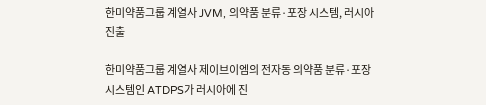한미약품그룹 계열사 JVM, 의약품 분류·포장 시스템, 러시아 진출

한미약품그룹 계열사 제이브이엠의 전자동 의약품 분류·포장 시스템인 ATDPS가 러시아에 진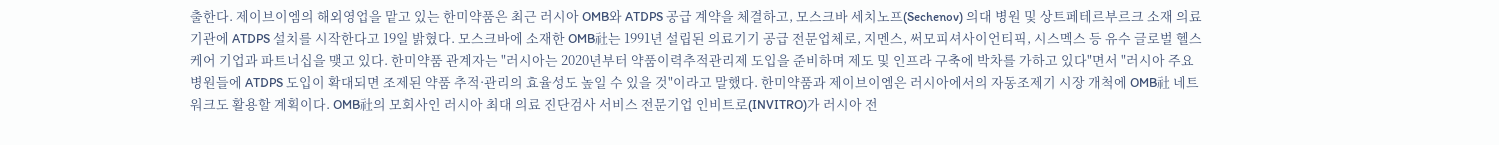출한다. 제이브이엠의 해외영업을 맡고 있는 한미약품은 최근 러시아 OMB와 ATDPS 공급 계약을 체결하고, 모스크바 세치노프(Sechenov) 의대 병원 및 상트페테르부르크 소재 의료기관에 ATDPS 설치를 시작한다고 19일 밝혔다. 모스크바에 소재한 OMB社는 1991년 설립된 의료기기 공급 전문업체로, 지멘스, 써모피셔사이언티픽, 시스멕스 등 유수 글로벌 헬스케어 기업과 파트너십을 맺고 있다. 한미약품 관계자는 "러시아는 2020년부터 약품이력추적관리제 도입을 준비하며 제도 및 인프라 구축에 박차를 가하고 있다"면서 "러시아 주요 병원들에 ATDPS 도입이 확대되면 조제된 약품 추적·관리의 효율성도 높일 수 있을 것"이라고 말했다. 한미약품과 제이브이엠은 러시아에서의 자동조제기 시장 개척에 OMB社 네트워크도 활용할 계획이다. OMB社의 모회사인 러시아 최대 의료 진단검사 서비스 전문기업 인비트로(INVITRO)가 러시아 전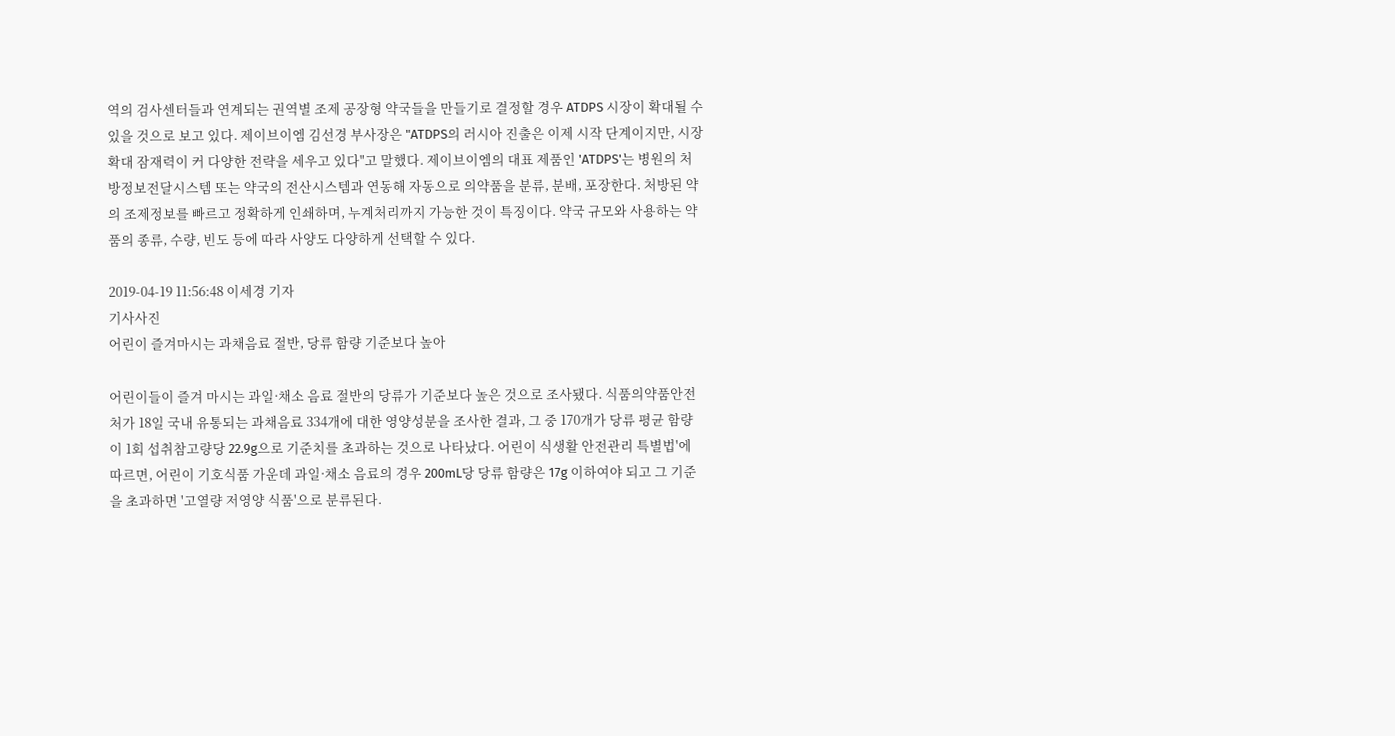역의 검사센터들과 연계되는 권역별 조제 공장형 약국들을 만들기로 결정할 경우 ATDPS 시장이 확대될 수 있을 것으로 보고 있다. 제이브이엠 김선경 부사장은 "ATDPS의 러시아 진출은 이제 시작 단계이지만, 시장 확대 잠재력이 커 다양한 전략을 세우고 있다"고 말했다. 제이브이엠의 대표 제품인 'ATDPS'는 병원의 처방정보전달시스템 또는 약국의 전산시스템과 연동해 자동으로 의약품을 분류, 분배, 포장한다. 처방된 약의 조제정보를 빠르고 정확하게 인쇄하며, 누계처리까지 가능한 것이 특징이다. 약국 규모와 사용하는 약품의 종류, 수량, 빈도 등에 따라 사양도 다양하게 선택할 수 있다.

2019-04-19 11:56:48 이세경 기자
기사사진
어린이 즐겨마시는 과채음료 절반, 당류 함량 기준보다 높아

어린이들이 즐겨 마시는 과일·채소 음료 절반의 당류가 기준보다 높은 것으로 조사됐다. 식품의약품안전처가 18일 국내 유통되는 과채음료 334개에 대한 영양성분을 조사한 결과, 그 중 170개가 당류 평균 함량이 1회 섭취참고량당 22.9g으로 기준치를 초과하는 것으로 나타났다. 어린이 식생활 안전관리 특별법'에 따르면, 어린이 기호식품 가운데 과일·채소 음료의 경우 200mL당 당류 함량은 17g 이하여야 되고 그 기준을 초과하면 '고열량 저영양 식품'으로 분류된다.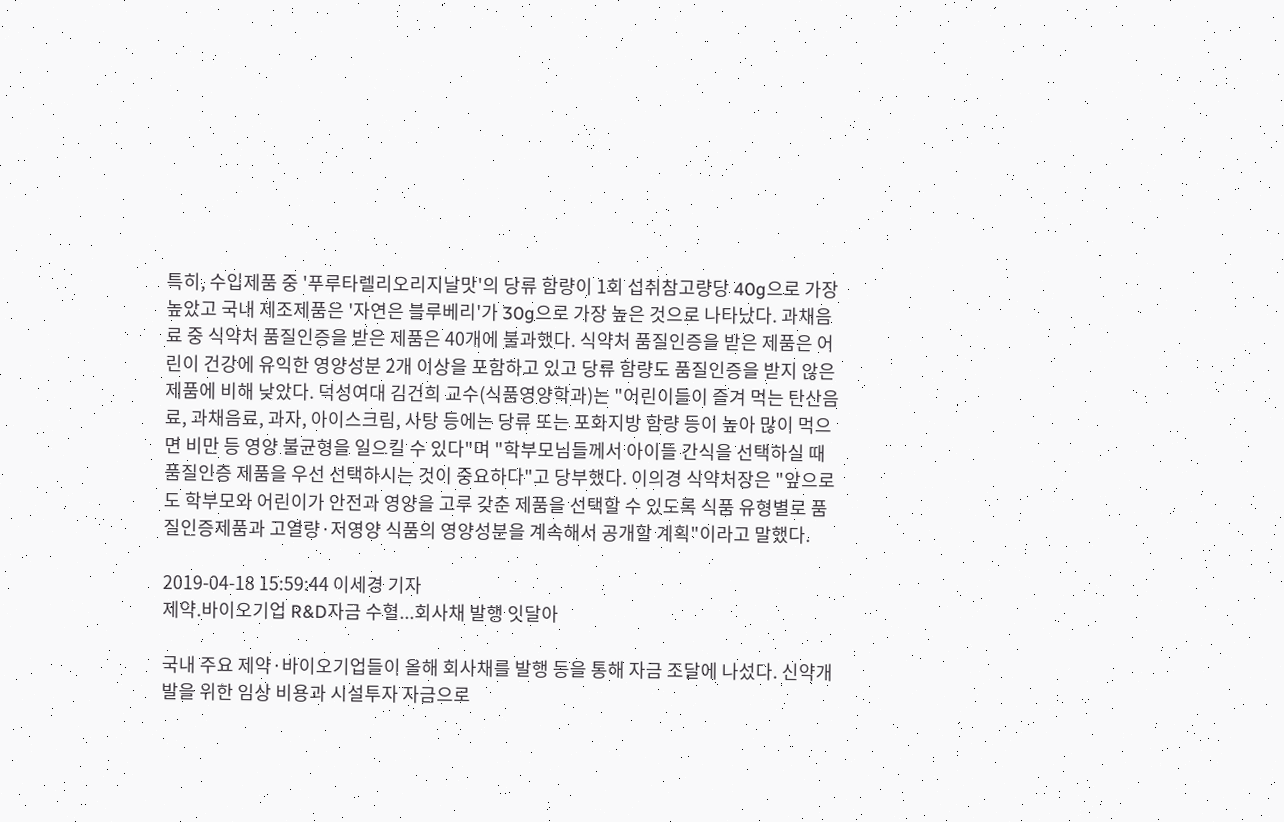특히, 수입제품 중 '푸루타렐리오리지날맛'의 당류 함량이 1회 섭취참고량당 40g으로 가장 높았고 국내 제조제품은 '자연은 블루베리'가 30g으로 가장 높은 것으로 나타났다. 과채음료 중 식약처 품질인증을 받은 제품은 40개에 불과했다. 식약처 품질인증을 받은 제품은 어린이 건강에 유익한 영양성분 2개 이상을 포함하고 있고 당류 함량도 품질인증을 받지 않은 제품에 비해 낮았다. 덕성여대 김건희 교수(식품영양학과)는 "어린이들이 즐겨 먹는 탄산음료, 과채음료, 과자, 아이스크림, 사탕 등에는 당류 또는 포화지방 함량 등이 높아 많이 먹으면 비만 등 영양 불균형을 일으킬 수 있다"며 "학부모님들께서 아이들 간식을 선택하실 때 품질인증 제품을 우선 선택하시는 것이 중요하다"고 당부했다. 이의경 식약처장은 "앞으로도 학부모와 어린이가 안전과 영양을 고루 갖춘 제품을 선택할 수 있도록 식품 유형별로 품질인증제품과 고열량·저영양 식품의 영양성분을 계속해서 공개할 계획"이라고 말했다.

2019-04-18 15:59:44 이세경 기자
제약.바이오기업 R&D자금 수혈...회사채 발행 잇달아

국내 주요 제약·바이오기업들이 올해 회사채를 발행 등을 통해 자금 조달에 나섰다. 신약개발을 위한 임상 비용과 시설투자 자금으로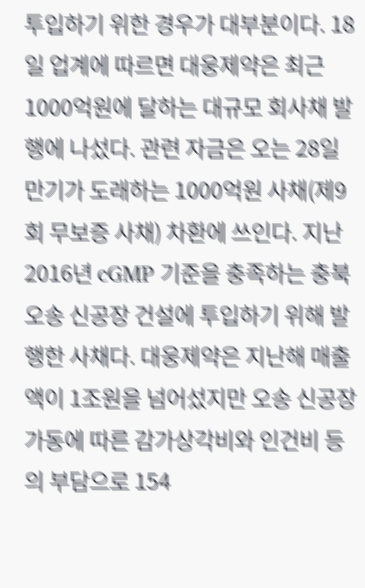투입하기 위한 경우가 대부분이다. 18일 업계에 따르면 대웅제약은 최근 1000억원에 달하는 대규모 회사채 발행에 나섰다. 관련 자금은 오는 28일 만기가 도래하는 1000억원 사채(제9회 무보증 사채) 차환에 쓰인다. 지난 2016년 cGMP 기준을 충족하는 충북 오송 신공장 건설에 투입하기 위해 발행한 사채다. 대웅제약은 지난해 매출액이 1조원을 넘어섰지만 오송 신공장 가동에 따른 감가상각비와 인건비 등의 부담으로 154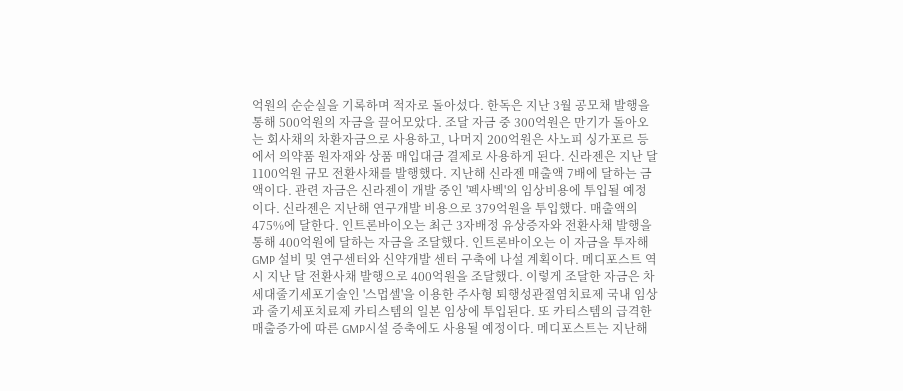억원의 순순실을 기록하며 적자로 돌아섰다. 한독은 지난 3월 공모채 발행을 통해 500억원의 자금을 끌어모았다. 조달 자금 중 300억원은 만기가 돌아오는 회사채의 차환자금으로 사용하고, 나머지 200억원은 사노피 싱가포르 등에서 의약품 원자재와 상품 매입대금 결제로 사용하게 된다. 신라젠은 지난 달 1100억원 규모 전환사채를 발행했다. 지난해 신라젠 매출액 7배에 달하는 금액이다. 관련 자금은 신라젠이 개발 중인 '펙사벡'의 임상비용에 투입될 예정이다. 신라젠은 지난해 연구개발 비용으로 379억원을 투입했다. 매출액의 475%에 달한다. 인트론바이오는 최근 3자배정 유상증자와 전환사채 발행을 통해 400억원에 달하는 자금을 조달했다. 인트론바이오는 이 자금을 투자해 GMP 설비 및 연구센터와 신약개발 센터 구축에 나설 계획이다. 메디포스트 역시 지난 달 전환사채 발행으로 400억원을 조달했다. 이렇게 조달한 자금은 차세대줄기세포기술인 '스멉셀'을 이용한 주사형 퇴행성관절염치료제 국내 임상과 줄기세포치료제 카티스템의 일본 임상에 투입된다. 또 카티스템의 급격한 매출증가에 따른 GMP시설 증축에도 사용될 예정이다. 메디포스트는 지난해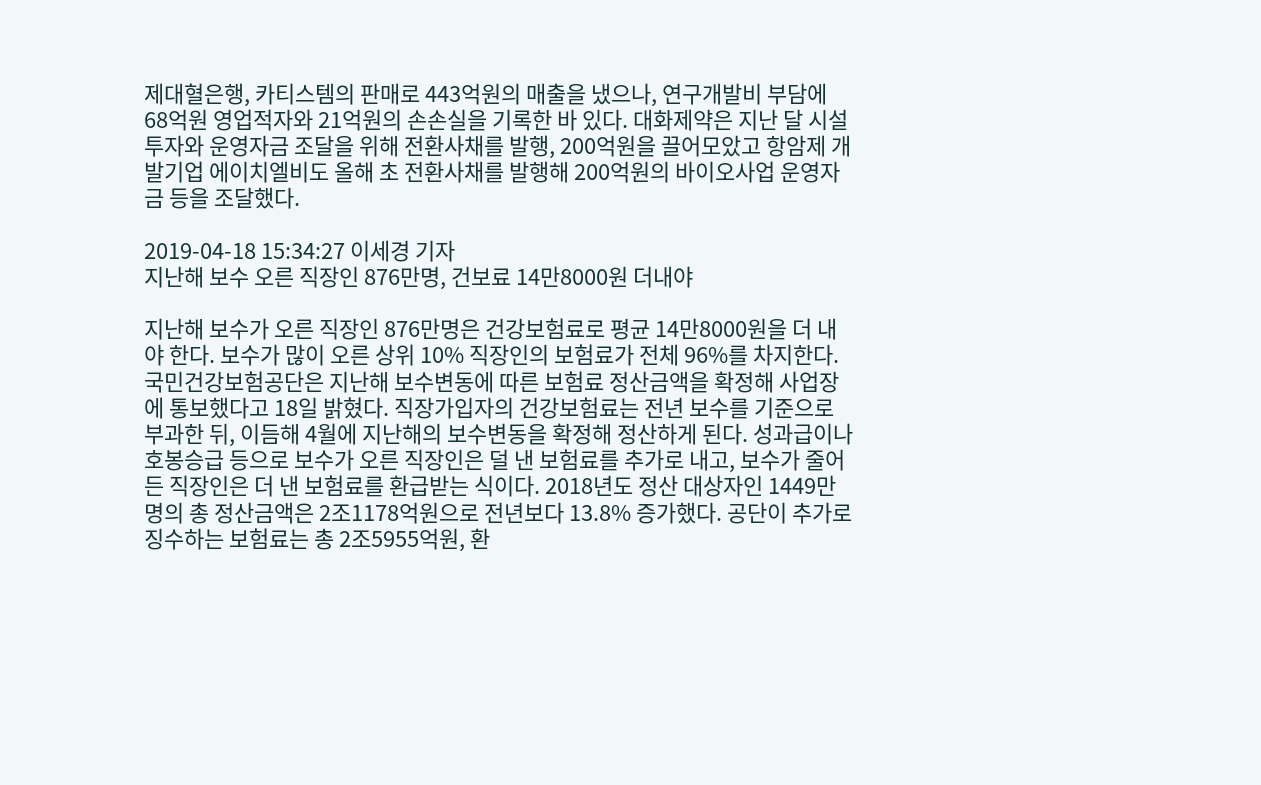제대혈은행, 카티스템의 판매로 443억원의 매출을 냈으나, 연구개발비 부담에 68억원 영업적자와 21억원의 손손실을 기록한 바 있다. 대화제약은 지난 달 시설투자와 운영자금 조달을 위해 전환사채를 발행, 200억원을 끌어모았고 항암제 개발기업 에이치엘비도 올해 초 전환사채를 발행해 200억원의 바이오사업 운영자금 등을 조달했다.

2019-04-18 15:34:27 이세경 기자
지난해 보수 오른 직장인 876만명, 건보료 14만8000원 더내야

지난해 보수가 오른 직장인 876만명은 건강보험료로 평균 14만8000원을 더 내야 한다. 보수가 많이 오른 상위 10% 직장인의 보험료가 전체 96%를 차지한다. 국민건강보험공단은 지난해 보수변동에 따른 보험료 정산금액을 확정해 사업장에 통보했다고 18일 밝혔다. 직장가입자의 건강보험료는 전년 보수를 기준으로 부과한 뒤, 이듬해 4월에 지난해의 보수변동을 확정해 정산하게 된다. 성과급이나 호봉승급 등으로 보수가 오른 직장인은 덜 낸 보험료를 추가로 내고, 보수가 줄어든 직장인은 더 낸 보험료를 환급받는 식이다. 2018년도 정산 대상자인 1449만명의 총 정산금액은 2조1178억원으로 전년보다 13.8% 증가했다. 공단이 추가로 징수하는 보험료는 총 2조5955억원, 환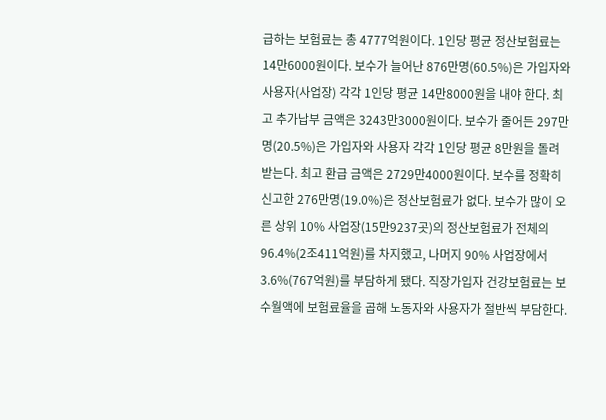급하는 보험료는 총 4777억원이다. 1인당 평균 정산보험료는 14만6000원이다. 보수가 늘어난 876만명(60.5%)은 가입자와 사용자(사업장) 각각 1인당 평균 14만8000원을 내야 한다. 최고 추가납부 금액은 3243만3000원이다. 보수가 줄어든 297만명(20.5%)은 가입자와 사용자 각각 1인당 평균 8만원을 돌려받는다. 최고 환급 금액은 2729만4000원이다. 보수를 정확히 신고한 276만명(19.0%)은 정산보험료가 없다. 보수가 많이 오른 상위 10% 사업장(15만9237곳)의 정산보험료가 전체의 96.4%(2조411억원)를 차지했고, 나머지 90% 사업장에서 3.6%(767억원)를 부담하게 됐다. 직장가입자 건강보험료는 보수월액에 보험료율을 곱해 노동자와 사용자가 절반씩 부담한다.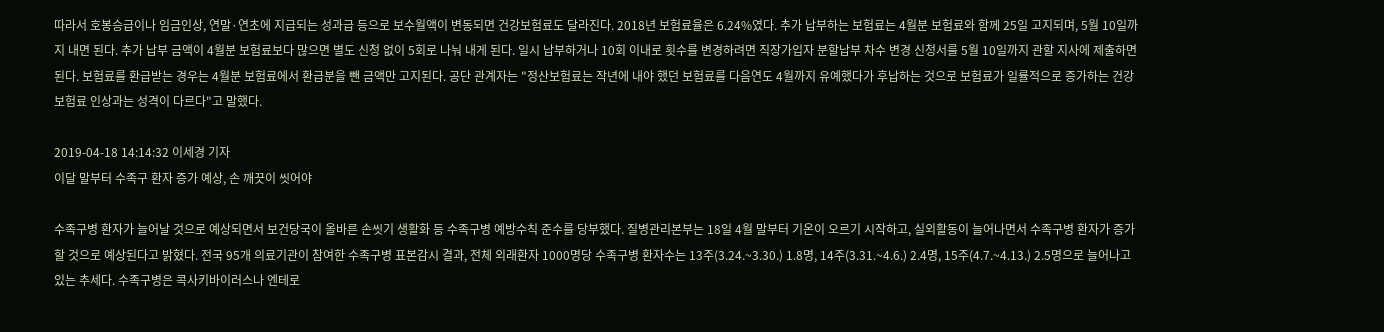따라서 호봉승급이나 임금인상, 연말·연초에 지급되는 성과급 등으로 보수월액이 변동되면 건강보험료도 달라진다. 2018년 보험료율은 6.24%였다. 추가 납부하는 보험료는 4월분 보험료와 함께 25일 고지되며, 5월 10일까지 내면 된다. 추가 납부 금액이 4월분 보험료보다 많으면 별도 신청 없이 5회로 나눠 내게 된다. 일시 납부하거나 10회 이내로 횟수를 변경하려면 직장가입자 분할납부 차수 변경 신청서를 5월 10일까지 관할 지사에 제출하면 된다. 보험료를 환급받는 경우는 4월분 보험료에서 환급분을 뺀 금액만 고지된다. 공단 관계자는 "정산보험료는 작년에 내야 했던 보험료를 다음연도 4월까지 유예했다가 후납하는 것으로 보험료가 일률적으로 증가하는 건강보험료 인상과는 성격이 다르다"고 말했다.

2019-04-18 14:14:32 이세경 기자
이달 말부터 수족구 환자 증가 예상, 손 깨끗이 씻어야

수족구병 환자가 늘어날 것으로 예상되면서 보건당국이 올바른 손씻기 생활화 등 수족구병 예방수칙 준수를 당부했다. 질병관리본부는 18일 4월 말부터 기온이 오르기 시작하고, 실외활동이 늘어나면서 수족구병 환자가 증가할 것으로 예상된다고 밝혔다. 전국 95개 의료기관이 참여한 수족구병 표본감시 결과, 전체 외래환자 1000명당 수족구병 환자수는 13주(3.24.~3.30.) 1.8명, 14주(3.31.~4.6.) 2.4명, 15주(4.7.~4.13.) 2.5명으로 늘어나고 있는 추세다. 수족구병은 콕사키바이러스나 엔테로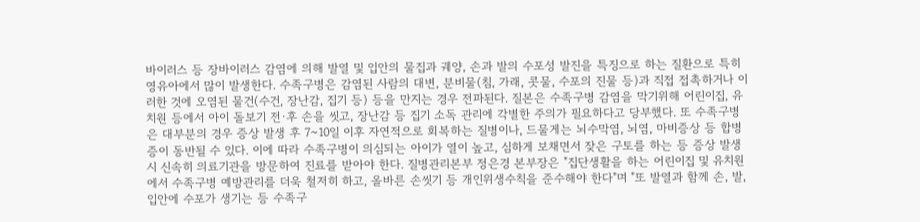바이러스 등 장바이러스 감염에 의해 발열 및 입안의 물집과 궤양, 손과 발의 수포성 발진을 특징으로 하는 질환으로 특히 영유아에서 많이 발생한다. 수족구병은 감염된 사람의 대변, 분비물(침, 가래, 콧물, 수포의 진물 등)과 직접 접촉하거나 이러한 것에 오염된 물건(수건, 장난감, 집기 등) 등을 만지는 경우 전파된다. 질본은 수족구병 감염을 막기위해 어린이집, 유치원 등에서 아이 돌보기 전·후 손을 씻고, 장난감 등 집기 소독 관리에 각별한 주의가 필요하다고 당부했다. 또 수족구병은 대부분의 경우 증상 발생 후 7~10일 이후 자연적으로 회복하는 질병이나, 드물게는 뇌수막염, 뇌염, 마비증상 등 합병증이 동반될 수 있다. 이에 따라 수족구병이 의심되는 아이가 열이 높고, 심하게 보채면서 잦은 구토를 하는 등 증상 발생시 신속히 의료기관을 방문하여 진료를 받아야 한다. 질병관리본부 정은경 본부장은 "집단생활을 하는 어린이집 및 유치원에서 수족구병 예방관리를 더욱 철저히 하고, 올바른 손씻기 등 개인위생수칙을 준수해야 한다"며 "또 발열과 함께 손, 발, 입안에 수포가 생기는 등 수족구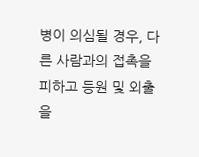병이 의심될 경우, 다른 사람과의 접촉을 피하고 등원 및 외출을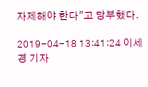자제해야 한다"고 당부했다.

2019-04-18 13:41:24 이세경 기자